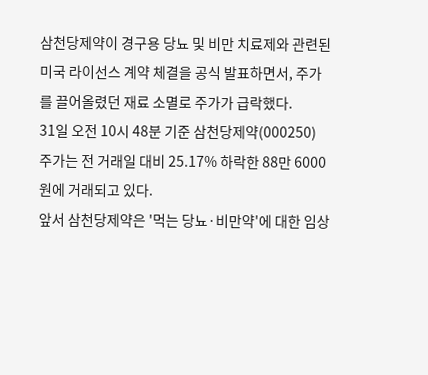삼천당제약이 경구용 당뇨 및 비만 치료제와 관련된 미국 라이선스 계약 체결을 공식 발표하면서, 주가를 끌어올렸던 재료 소멸로 주가가 급락했다.
31일 오전 10시 48분 기준 삼천당제약(000250) 주가는 전 거래일 대비 25.17% 하락한 88만 6000원에 거래되고 있다.
앞서 삼천당제약은 '먹는 당뇨·비만약'에 대한 임상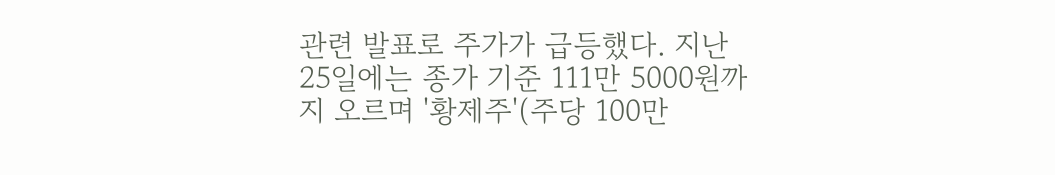관련 발표로 주가가 급등했다. 지난 25일에는 종가 기준 111만 5000원까지 오르며 '황제주'(주당 100만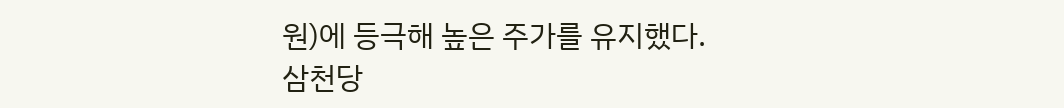원)에 등극해 높은 주가를 유지했다.
삼천당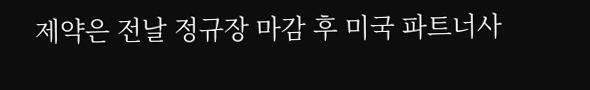제약은 전날 정규장 마감 후 미국 파트너사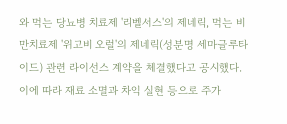와 먹는 당뇨병 치료제 '리벨서스'의 제네릭, 먹는 비만치료제 '위고비 오럴'의 제네릭(성분명 세마글루타이드) 관련 라이선스 계약을 체결했다고 공시했다. 이에 따라 재료 소멸과 차익 실현 등으로 주가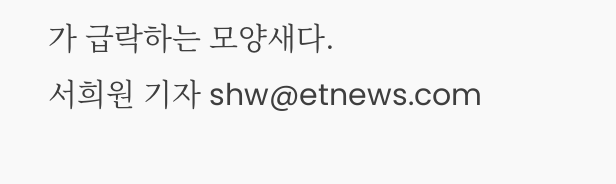가 급락하는 모양새다.
서희원 기자 shw@etnews.com